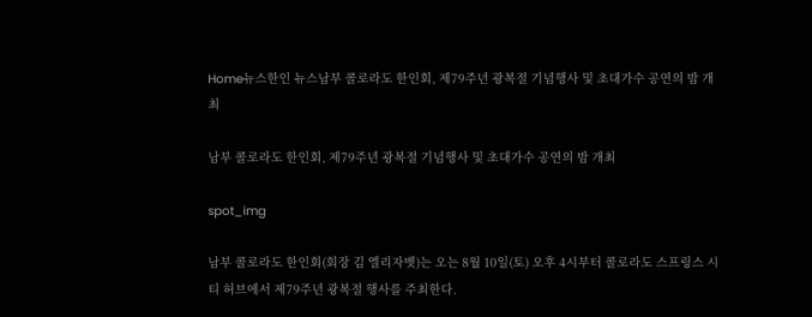Home뉴스한인 뉴스남부 콜로라도 한인회, 제79주년 광복절 기념행사 및 초대가수 공연의 밤 개최

남부 콜로라도 한인회, 제79주년 광복절 기념행사 및 초대가수 공연의 밤 개최

spot_img

남부 콜로라도 한인회(회장 김 엘리자벳)는 오는 8월 10일(토) 오후 4시부터 콜로라도 스프링스 시티 허브에서 제79주년 광복절 행사를 주최한다.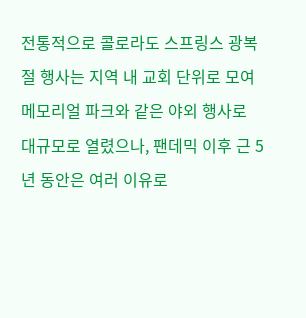전통적으로 콜로라도 스프링스 광복절 행사는 지역 내 교회 단위로 모여 메모리얼 파크와 같은 야외 행사로 대규모로 열렸으나, 팬데믹 이후 근 5년 동안은 여러 이유로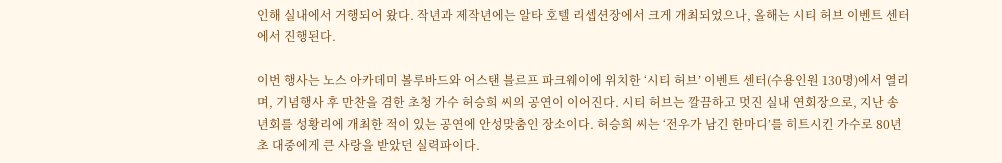인해 실내에서 거행되어 왔다. 작년과 제작년에는 알타 호텔 리셉션장에서 크게 개최되었으나, 올해는 시티 허브 이벤트 센터에서 진행된다.

이번 행사는 노스 아카데미 볼루바드와 어스탠 블르프 파크웨이에 위치한 ‘시티 허브’ 이벤트 센터(수용인원 130명)에서 열리며, 기념행사 후 만찬을 겸한 초청 가수 허승희 씨의 공연이 이어진다. 시티 허브는 깔끔하고 멋진 실내 연회장으로, 지난 송년회를 성황리에 개최한 적이 있는 공연에 안성맞춤인 장소이다. 허승희 씨는 ‘전우가 남긴 한마디’를 히트시킨 가수로 80년 초 대중에게 큰 사랑을 받았던 실력파이다.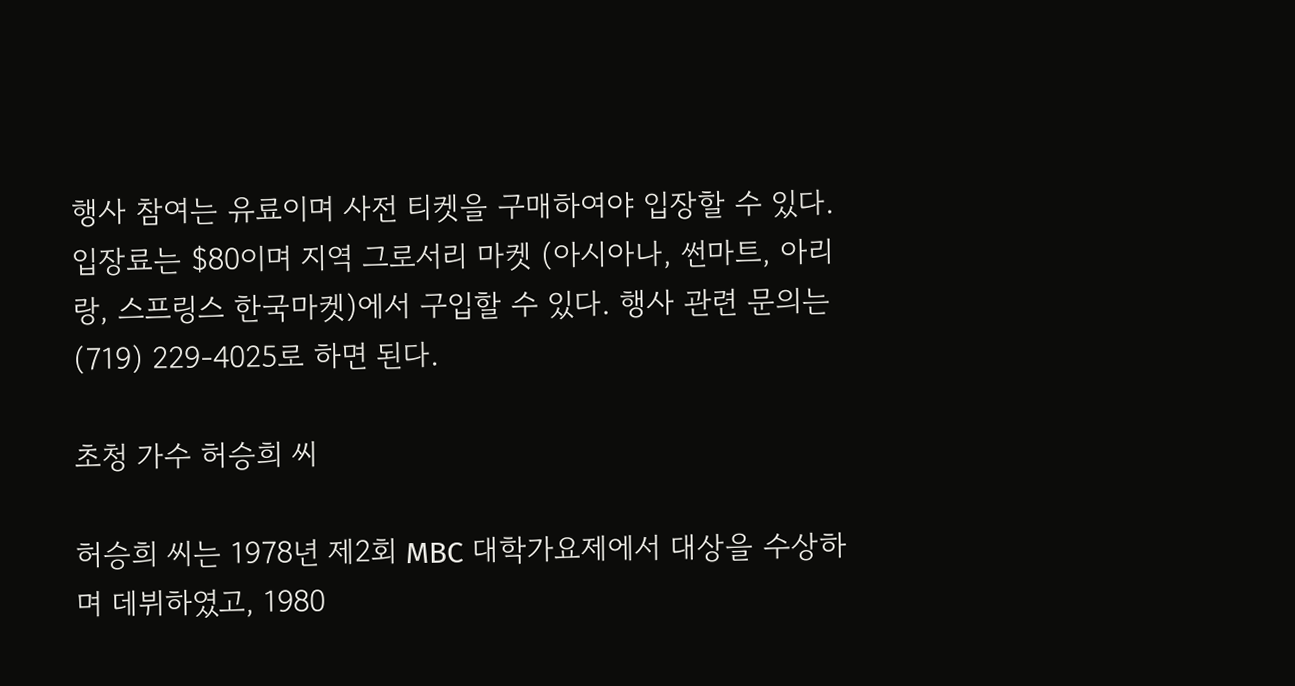행사 참여는 유료이며 사전 티켓을 구매하여야 입장할 수 있다. 입장료는 $80이며 지역 그로서리 마켓 (아시아나, 썬마트, 아리랑, 스프링스 한국마켓)에서 구입할 수 있다. 행사 관련 문의는 (719) 229-4025로 하면 된다.

초청 가수 허승희 씨

허승희 씨는 1978년 제2회 MBC 대학가요제에서 대상을 수상하며 데뷔하였고, 1980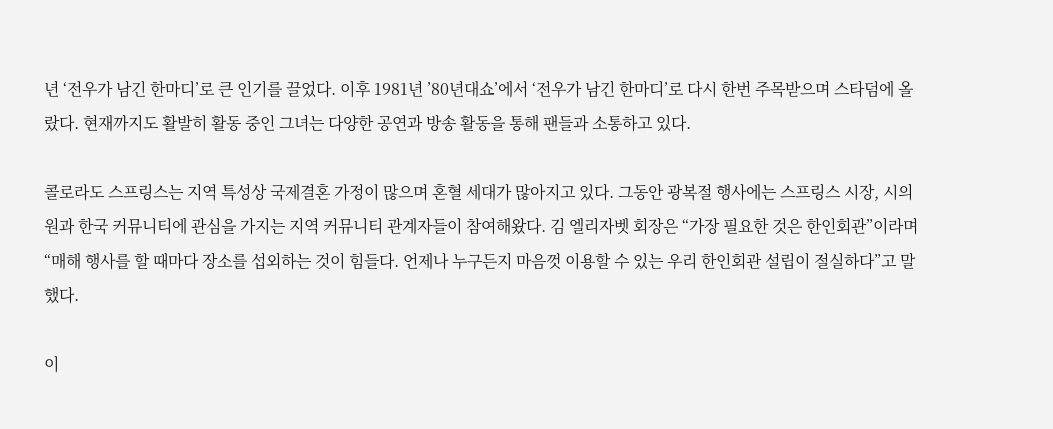년 ‘전우가 남긴 한마디’로 큰 인기를 끌었다. 이후 1981년 ’80년대쇼’에서 ‘전우가 남긴 한마디’로 다시 한번 주목받으며 스타덤에 올랐다. 현재까지도 활발히 활동 중인 그녀는 다양한 공연과 방송 활동을 통해 팬들과 소통하고 있다.

콜로라도 스프링스는 지역 특성상 국제결혼 가정이 많으며 혼혈 세대가 많아지고 있다. 그동안 광복절 행사에는 스프링스 시장, 시의원과 한국 커뮤니티에 관심을 가지는 지역 커뮤니티 관계자들이 참여해왔다. 김 엘리자벳 회장은 “가장 필요한 것은 한인회관”이라며 “매해 행사를 할 때마다 장소를 섭외하는 것이 힘들다. 언제나 누구든지 마음껏 이용할 수 있는 우리 한인회관 설립이 절실하다”고 말했다.

이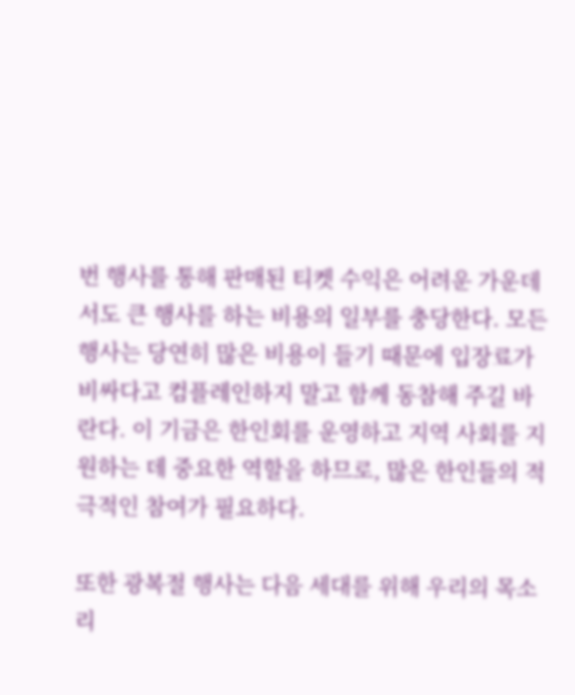번 행사를 통해 판매된 티켓 수익은 어려운 가운데서도 큰 행사를 하는 비용의 일부를 충당한다. 모든 행사는 당연히 많은 비용이 들기 때문에 입장료가 비싸다고 컴플레인하지 말고 함께 동참해 주길 바란다. 이 기금은 한인회를 운영하고 지역 사회를 지원하는 데 중요한 역할을 하므로, 많은 한인들의 적극적인 참여가 필요하다.

또한 광복절 행사는 다음 세대를 위해 우리의 목소리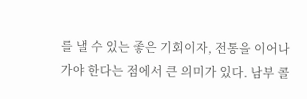를 낼 수 있는 좋은 기회이자, 전통을 이어나가야 한다는 점에서 큰 의미가 있다. 남부 콜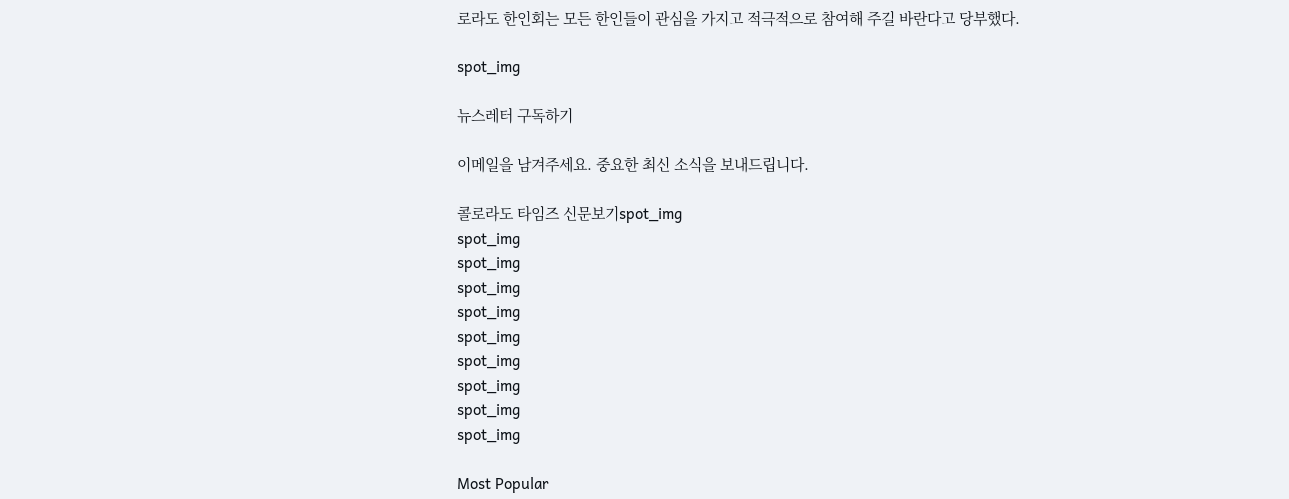로라도 한인회는 모든 한인들이 관심을 가지고 적극적으로 참여해 주길 바란다고 당부했다.

spot_img

뉴스레터 구독하기

이메일을 남겨주세요. 중요한 최신 소식을 보내드립니다.

콜로라도 타임즈 신문보기spot_img
spot_img
spot_img
spot_img
spot_img
spot_img
spot_img
spot_img
spot_img
spot_img

Most Popular